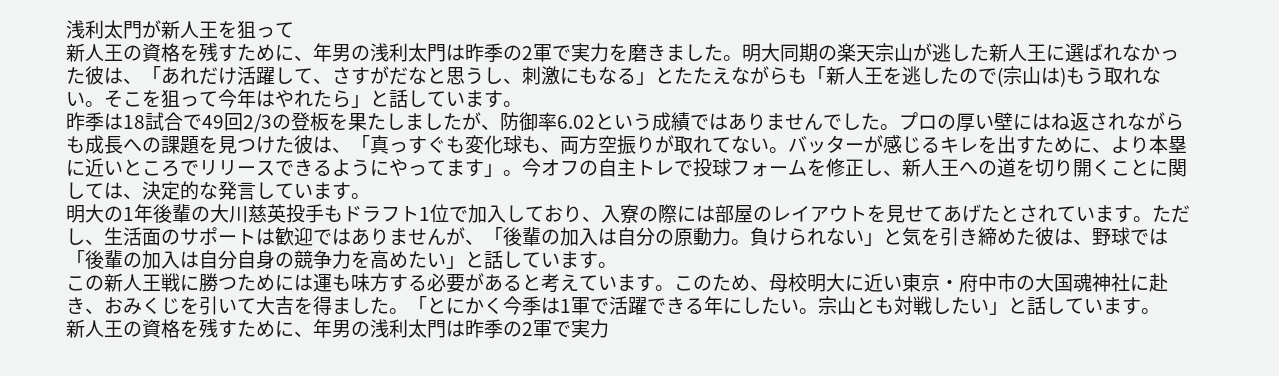浅利太門が新人王を狙って
新人王の資格を残すために、年男の浅利太門は昨季の2軍で実力を磨きました。明大同期の楽天宗山が逃した新人王に選ばれなかった彼は、「あれだけ活躍して、さすがだなと思うし、刺激にもなる」とたたえながらも「新人王を逃したので(宗山は)もう取れない。そこを狙って今年はやれたら」と話しています。
昨季は18試合で49回2/3の登板を果たしましたが、防御率6.02という成績ではありませんでした。プロの厚い壁にはね返されながらも成長への課題を見つけた彼は、「真っすぐも変化球も、両方空振りが取れてない。バッターが感じるキレを出すために、より本塁に近いところでリリースできるようにやってます」。今オフの自主トレで投球フォームを修正し、新人王への道を切り開くことに関しては、決定的な発言しています。
明大の1年後輩の大川慈英投手もドラフト1位で加入しており、入寮の際には部屋のレイアウトを見せてあげたとされています。ただし、生活面のサポートは歓迎ではありませんが、「後輩の加入は自分の原動力。負けられない」と気を引き締めた彼は、野球では「後輩の加入は自分自身の競争力を高めたい」と話しています。
この新人王戦に勝つためには運も味方する必要があると考えています。このため、母校明大に近い東京・府中市の大国魂神社に赴き、おみくじを引いて大吉を得ました。「とにかく今季は1軍で活躍できる年にしたい。宗山とも対戦したい」と話しています。
新人王の資格を残すために、年男の浅利太門は昨季の2軍で実力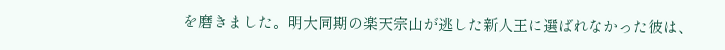を磨きました。明大同期の楽天宗山が逃した新人王に選ばれなかった彼は、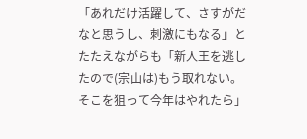「あれだけ活躍して、さすがだなと思うし、刺激にもなる」とたたえながらも「新人王を逃したので(宗山は)もう取れない。そこを狙って今年はやれたら」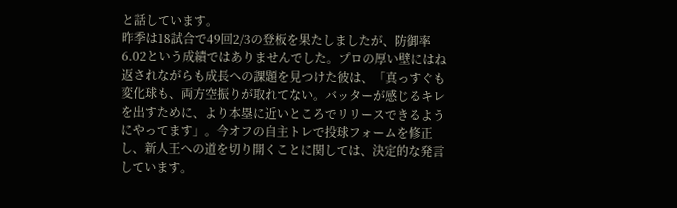と話しています。
昨季は18試合で49回2/3の登板を果たしましたが、防御率6.02という成績ではありませんでした。プロの厚い壁にはね返されながらも成長への課題を見つけた彼は、「真っすぐも変化球も、両方空振りが取れてない。バッターが感じるキレを出すために、より本塁に近いところでリリースできるようにやってます」。今オフの自主トレで投球フォームを修正し、新人王への道を切り開くことに関しては、決定的な発言しています。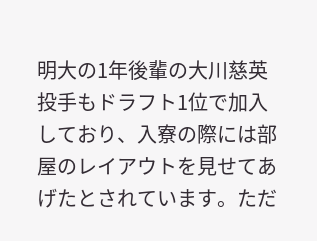明大の1年後輩の大川慈英投手もドラフト1位で加入しており、入寮の際には部屋のレイアウトを見せてあげたとされています。ただ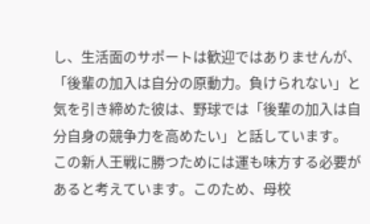し、生活面のサポートは歓迎ではありませんが、「後輩の加入は自分の原動力。負けられない」と気を引き締めた彼は、野球では「後輩の加入は自分自身の競争力を高めたい」と話しています。
この新人王戦に勝つためには運も味方する必要があると考えています。このため、母校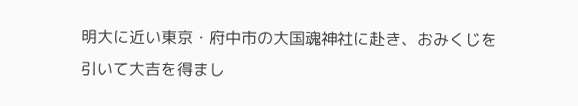明大に近い東京・府中市の大国魂神社に赴き、おみくじを引いて大吉を得まし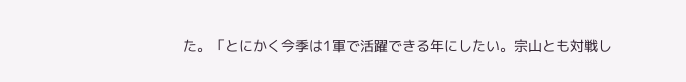た。「とにかく今季は1軍で活躍できる年にしたい。宗山とも対戦し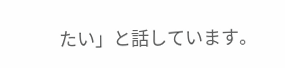たい」と話しています。